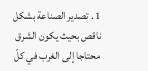1 . تصدير الصناعة بشكل ناقص بحيث يكون الشرق محتاجا إلى الغرب في كلّ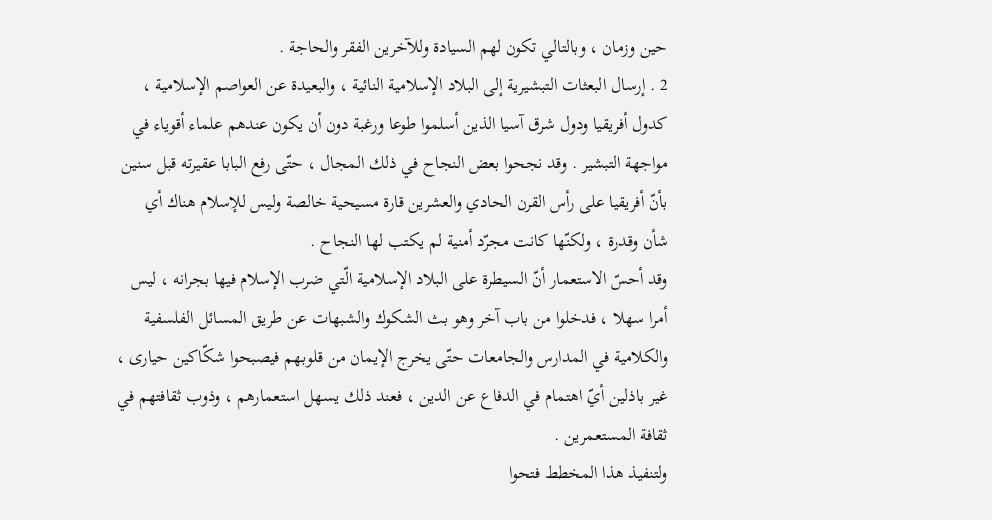حين وزمان ، وبالتالي تكون لهم السيادة وللآخرين الفقر والحاجة .
2 . إرسال البعثات التبشيرية إلى البلاد الإسلامية النائية ، والبعيدة عن العواصم الإسلامية ، كدول أفريقيا ودول شرق آسيا الذين أسلموا طوعا ورغبة دون أن يكون عندهم علماء أقوياء في مواجهة التبشير . وقد نجحوا بعض النجاح في ذلك المجال ، حتّى رفع البابا عقيرته قبل سنين بأنّ أفريقيا على رأس القرن الحادي والعشرين قارة مسيحية خالصة وليس للإسلام هناك أي شأن وقدرة ، ولكنّها كانت مجرّد أمنية لم يكتب لها النجاح .
وقد أحسّ الاستعمار أنّ السيطرة على البلاد الإسلامية الّتي ضرب الإسلام فيها بجرانه ، ليس أمرا سهلا ، فدخلوا من باب آخر وهو بث الشكوك والشبهات عن طريق المسائل الفلسفية والكلامية في المدارس والجامعات حتّى يخرج الإيمان من قلوبهم فيصبحوا شكّاكين حيارى ، غير باذلين أيّ اهتمام في الدفاع عن الدين ، فعند ذلك يسهل استعمارهم ، وذوب ثقافتهم في ثقافة المستعمرين .
ولتنفيذ هذا المخطط فتحوا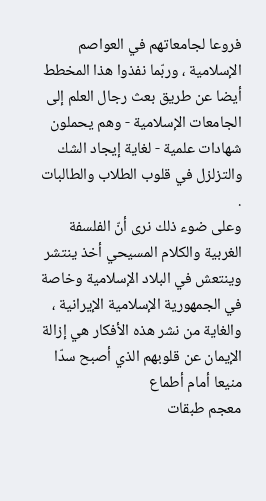فروعا لجامعاتهم في العواصم الإسلامية ، وربّما نفذوا هذا المخطط أيضا عن طريق بعث رجال العلم إلى الجامعات الإسلامية - وهم يحملون شهادات علمية - لغاية إيجاد الشك والتزلزل في قلوب الطلاب والطالبات .
وعلى ضوء ذلك نرى أنّ الفلسفة الغربية والكلام المسيحي أخذ ينتشر وينتعش في البلاد الإسلامية وخاصة في الجمهورية الإسلامية الإيرانية ، والغاية من نشر هذه الأفكار هي إزالة الإيمان عن قلوبهم الذي أصبح سدّا منيعا أمام أطماع
معجم طبقات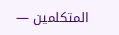المتكلمين —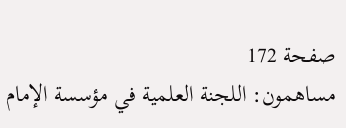صفحة 172
مساهمون: اللجنة العلمية في مؤسسة الإمام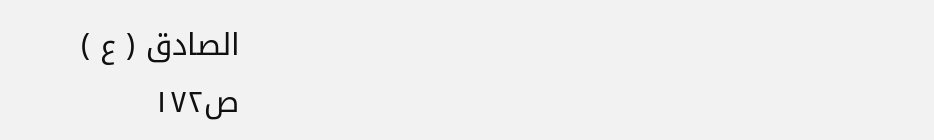الصادق ( ع )
ص١٧٢